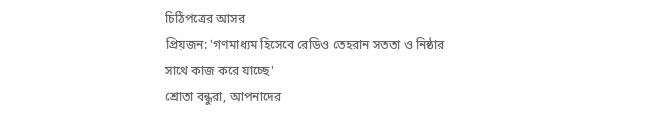চিঠিপত্রের আসর
প্রিয়জন: 'গণমাধ্যম হিসেবে রেডিও তেহরান সততা ও নিষ্ঠার সাথে কাজ করে যাচ্ছে'
শ্রোতা বন্ধুরা, আপনাদের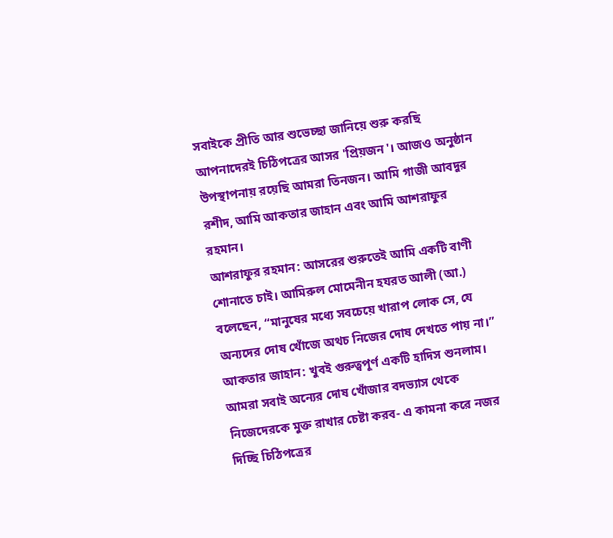সবাইকে প্রীতি আর শুভেচ্ছা জানিয়ে শুরু করছি আপনাদেরই চিঠিপত্রের আসর 'প্রিয়জন'। আজও অনুষ্ঠান উপস্থাপনায় রয়েছি আমরা তিনজন। আমি গাজী আবদুর রশীদ, আমি আকতার জাহান এবং আমি আশরাফুর রহমান।
আশরাফুর রহমান: আসরের শুরুতেই আমি একটি বাণী শোনাতে চাই। আমিরুল মোমেনীন হযরত আলী (আ.) বলেছেন, “মানুষের মধ্যে সবচেয়ে খারাপ লোক সে, যে অন্যদের দোষ খোঁজে অথচ নিজের দোষ দেখতে পায় না।”
আকতার জাহান: খুবই গুরুত্বপূর্ণ একটি হাদিস শুনলাম। আমরা সবাই অন্যের দোষ খোঁজার বদভ্যাস থেকে নিজেদেরকে মুক্ত রাখার চেষ্টা করব- এ কামনা করে নজর দিচ্ছি চিঠিপত্রের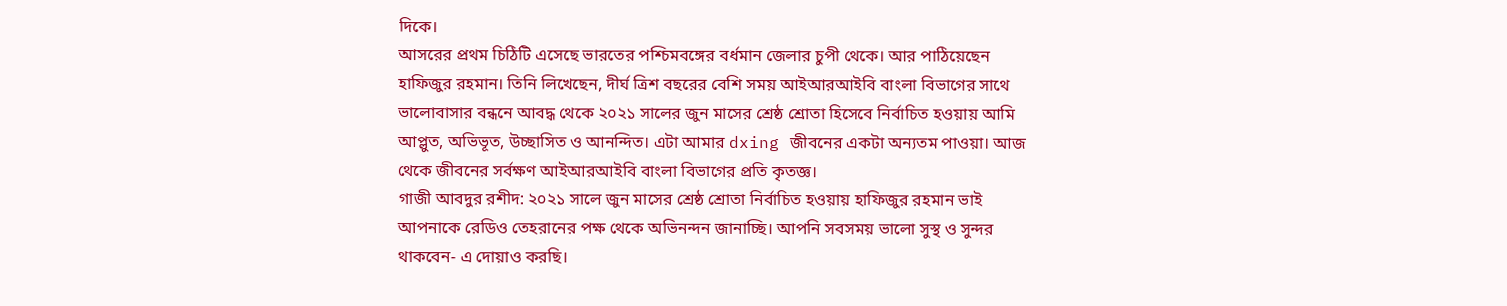দিকে।
আসরের প্রথম চিঠিটি এসেছে ভারতের পশ্চিমবঙ্গের বর্ধমান জেলার চুপী থেকে। আর পাঠিয়েছেন হাফিজুর রহমান। তিনি লিখেছেন, দীর্ঘ ত্রিশ বছরের বেশি সময় আইআরআইবি বাংলা বিভাগের সাথে ভালোবাসার বন্ধনে আবদ্ধ থেকে ২০২১ সালের জুন মাসের শ্রেষ্ঠ শ্রোতা হিসেবে নির্বাচিত হওয়ায় আমি আপ্লুত, অভিভূত, উচ্ছাসিত ও আনন্দিত। এটা আমার dxing জীবনের একটা অন্যতম পাওয়া। আজ থেকে জীবনের সর্বক্ষণ আইআরআইবি বাংলা বিভাগের প্রতি কৃতজ্ঞ।
গাজী আবদুর রশীদ: ২০২১ সালে জুন মাসের শ্রেষ্ঠ শ্রোতা নির্বাচিত হওয়ায় হাফিজুর রহমান ভাই আপনাকে রেডিও তেহরানের পক্ষ থেকে অভিনন্দন জানাচ্ছি। আপনি সবসময় ভালো সুস্থ ও সুন্দর থাকবেন- এ দোয়াও করছি।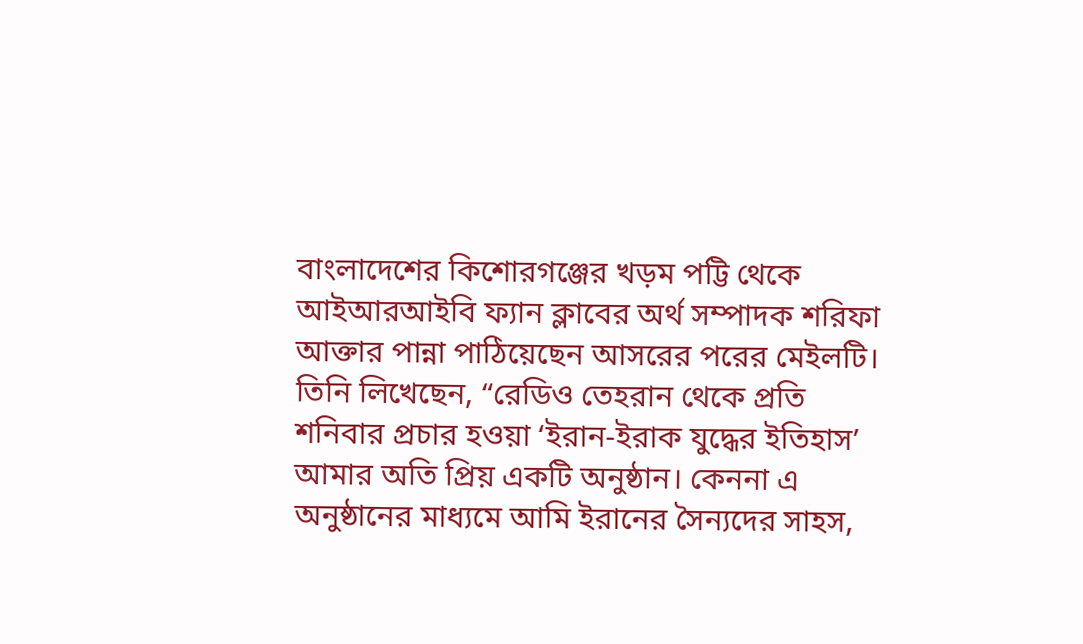বাংলাদেশের কিশোরগঞ্জের খড়ম পট্টি থেকে আইআরআইবি ফ্যান ক্লাবের অর্থ সম্পাদক শরিফা আক্তার পান্না পাঠিয়েছেন আসরের পরের মেইলটি। তিনি লিখেছেন, “রেডিও তেহরান থেকে প্রতি শনিবার প্রচার হওয়া ‘ইরান-ইরাক যুদ্ধের ইতিহাস’ আমার অতি প্রিয় একটি অনুষ্ঠান। কেননা এ অনুষ্ঠানের মাধ্যমে আমি ইরানের সৈন্যদের সাহস,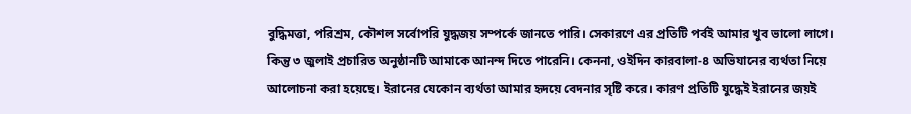বুদ্ধিমত্তা, পরিশ্রম, কৌশল সর্বোপরি যুদ্ধজয় সম্পর্কে জানতে পারি। সেকারণে এর প্রতিটি পর্বই আমার খুব ভালো লাগে। কিন্তু ৩ জুলাই প্রচারিত অনুষ্ঠানটি আমাকে আনন্দ দিতে পারেনি। কেননা, ওইদিন কারবালা-৪ অভিযানের ব্যর্থতা নিয়ে আলোচনা করা হয়েছে। ইরানের যেকোন ব্যর্থতা আমার হৃদয়ে বেদনার সৃষ্টি করে। কারণ প্রতিটি যুদ্ধেই ইরানের জয়ই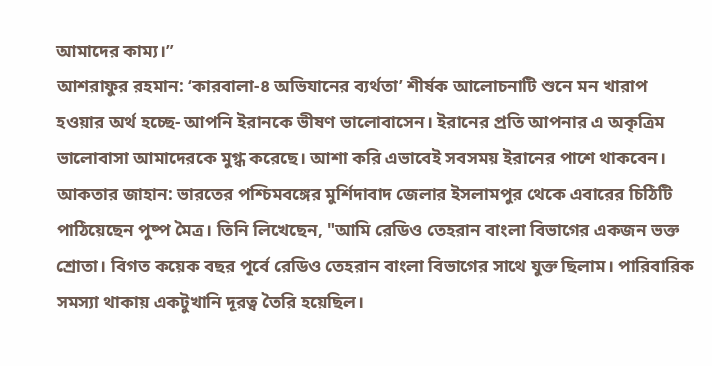আমাদের কাম্য।”
আশরাফুর রহমান: ‘কারবালা-৪ অভিযানের ব্যর্থতা’ শীর্ষক আলোচনাটি শুনে মন খারাপ হওয়ার অর্থ হচ্ছে- আপনি ইরানকে ভীষণ ভালোবাসেন। ইরানের প্রতি আপনার এ অকৃত্রিম ভালোবাসা আমাদেরকে মুগ্ধ করেছে। আশা করি এভাবেই সবসময় ইরানের পাশে থাকবেন।
আকতার জাহান: ভারতের পশ্চিমবঙ্গের মুর্শিদাবাদ জেলার ইসলামপুর থেকে এবারের চিঠিটি পাঠিয়েছেন পুষ্প মৈত্র। তিনি লিখেছেন, "আমি রেডিও তেহরান বাংলা বিভাগের একজন ভক্ত শ্রোতা। বিগত কয়েক বছর পূর্বে রেডিও তেহরান বাংলা বিভাগের সাথে যুক্ত ছিলাম। পারিবারিক সমস্যা থাকায় একটুখানি দূরত্ব তৈরি হয়েছিল।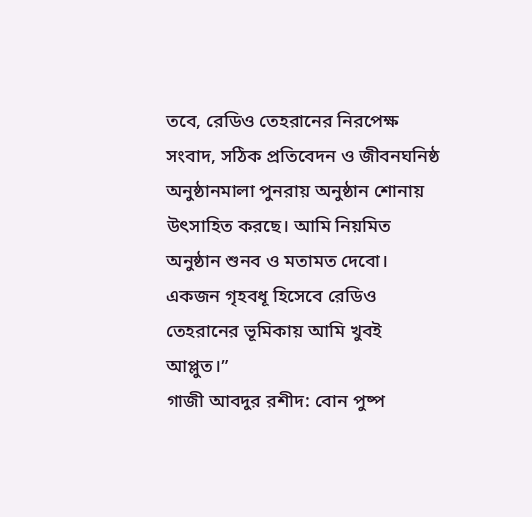তবে, রেডিও তেহরানের নিরপেক্ষ সংবাদ, সঠিক প্রতিবেদন ও জীবনঘনিষ্ঠ অনুষ্ঠানমালা পুনরায় অনুষ্ঠান শোনায় উৎসাহিত করছে। আমি নিয়মিত অনুষ্ঠান শুনব ও মতামত দেবো। একজন গৃহবধূ হিসেবে রেডিও তেহরানের ভূমিকায় আমি খুবই আপ্লুত।”
গাজী আবদুর রশীদ: বোন পুষ্প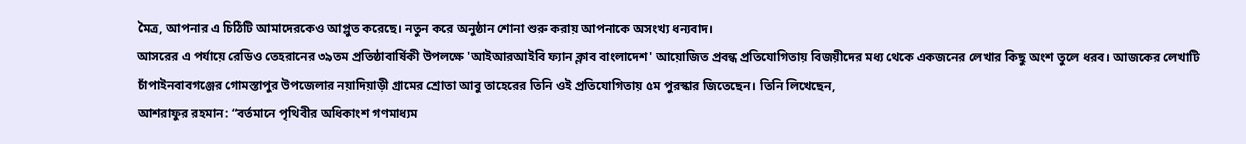মৈত্র, আপনার এ চিঠিটি আমাদেরকেও আপ্লুত করেছে। নতুন করে অনুষ্ঠান শোনা শুরু করায় আপনাকে অসংখ্য ধন্যবাদ।
আসরের এ পর্যায়ে রেডিও তেহরানের ৩৯তম প্রতিষ্ঠাবার্ষিকী উপলক্ষে 'আইআরআইবি ফ্যান ক্লাব বাংলাদেশ' আয়োজিত প্রবন্ধ প্রতিযোগিতায় বিজয়ীদের মধ্য থেকে একজনের লেখার কিছু অংশ তুলে ধরব। আজকের লেখাটি চাঁপাইনবাবগঞ্জের গোমস্তাপুর উপজেলার নয়াদিয়াড়ী গ্রামের শ্রোতা আবু তাহেরের তিনি ওই প্রতিযোগিতায় ৫ম পুরস্কার জিতেছেন। তিনি লিখেছেন,
আশরাফুর রহমান: “বর্তমানে পৃথিবীর অধিকাংশ গণমাধ্যম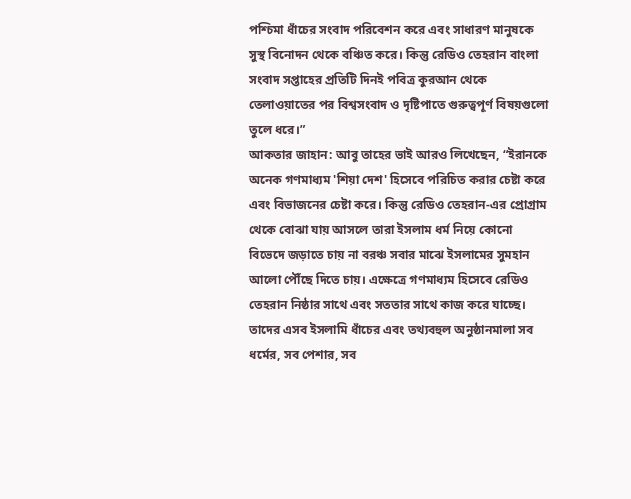পশ্চিমা ধাঁচের সংবাদ পরিবেশন করে এবং সাধারণ মানুষকে সুস্থ বিনোদন থেকে বঞ্চিত করে। কিন্তু রেডিও তেহরান বাংলা সংবাদ সপ্তাহের প্রতিটি দিনই পবিত্র কুরআন থেকে তেলাওয়াতের পর বিশ্বসংবাদ ও দৃষ্টিপাতে গুরুত্বপূর্ণ বিষয়গুলো তুলে ধরে।”
আকতার জাহান: আবু তাহের ভাই আরও লিখেছেন, “ইরানকে অনেক গণমাধ্যম 'শিয়া দেশ' হিসেবে পরিচিত করার চেষ্টা করে এবং বিভাজনের চেষ্টা করে। কিন্তু রেডিও তেহরান-এর প্রোগ্রাম থেকে বোঝা যায় আসলে তারা ইসলাম ধর্ম নিয়ে কোনো বিভেদে জড়াতে চায় না বরঞ্চ সবার মাঝে ইসলামের সুমহান আলো পৌঁছে দিতে চায়। এক্ষেত্রে গণমাধ্যম হিসেবে রেডিও তেহরান নিষ্ঠার সাথে এবং সততার সাথে কাজ করে যাচ্ছে। তাদের এসব ইসলামি ধাঁচের এবং তথ্যবহুল অনুষ্ঠানমালা সব ধর্মের, সব পেশার, সব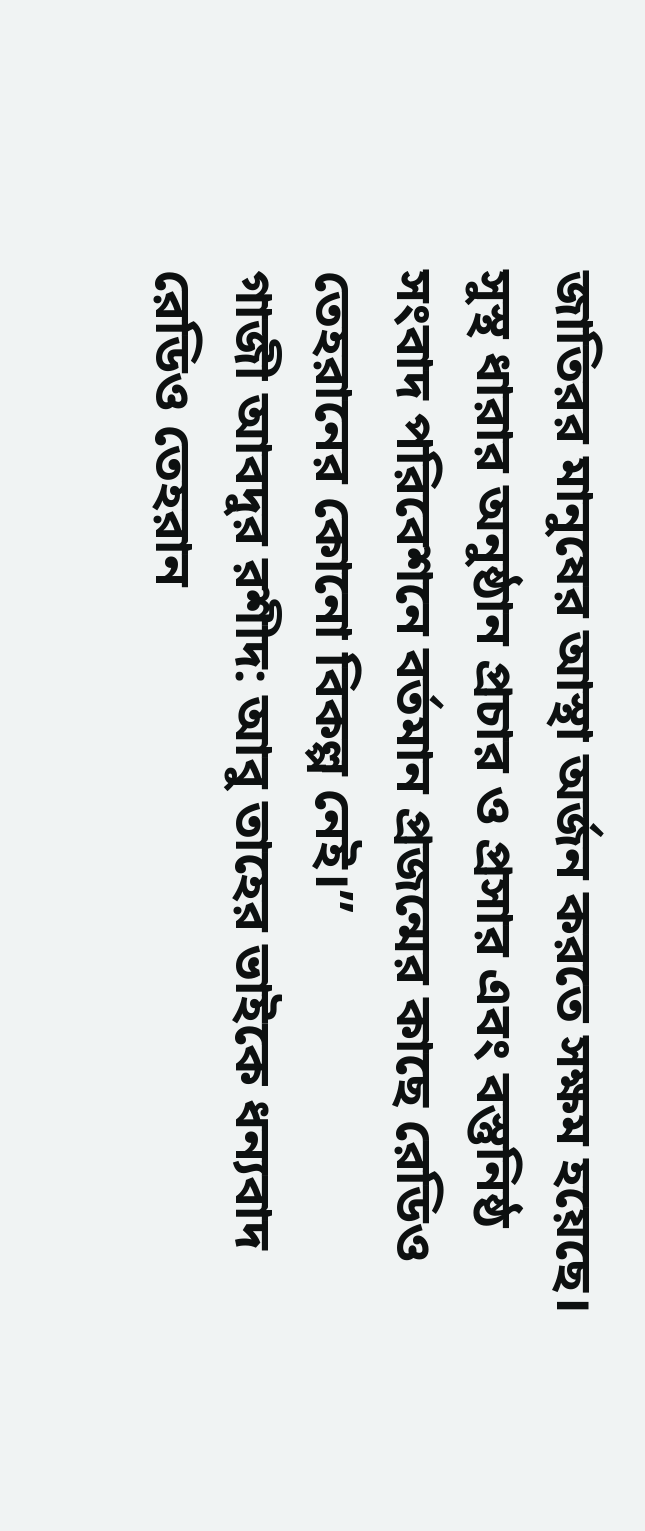জাতিরর মানুষের আস্থা অর্জন করতে সক্ষম হয়েছে। সুস্থ ধারার অনুষ্ঠান প্রচার ও প্রসার এবং বস্তুনিষ্ঠ সংবাদ পরিবেশনে বর্তমান প্রজন্মের কাছে রেডিও তেহরানের কোনো বিকল্প নেই।”
গাজী আবদুর রশীদ: আবু তাহের ভাইকে ধন্যবাদ রেডিও তেহরান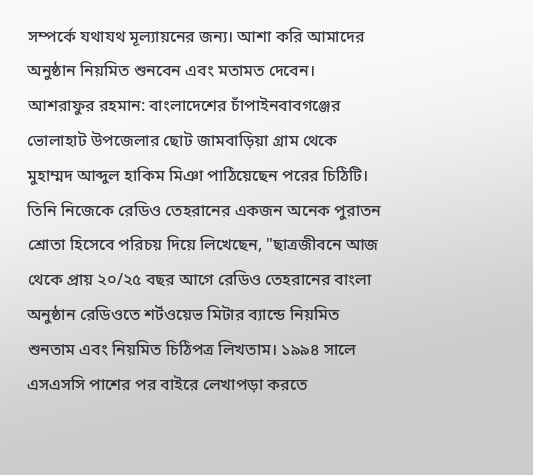সম্পর্কে যথাযথ মূল্যায়নের জন্য। আশা করি আমাদের অনুষ্ঠান নিয়মিত শুনবেন এবং মতামত দেবেন।
আশরাফুর রহমান: বাংলাদেশের চাঁপাইনবাবগঞ্জের ভোলাহাট উপজেলার ছোট জামবাড়িয়া গ্রাম থেকে মুহাম্মদ আব্দুল হাকিম মিঞা পাঠিয়েছেন পরের চিঠিটি। তিনি নিজেকে রেডিও তেহরানের একজন অনেক পুরাতন শ্রোতা হিসেবে পরিচয় দিয়ে লিখেছেন, "ছাত্রজীবনে আজ থেকে প্রায় ২০/২৫ বছর আগে রেডিও তেহরানের বাংলা অনুষ্ঠান রেডিওতে শর্টওয়েভ মিটার ব্যান্ডে নিয়মিত শুনতাম এবং নিয়মিত চিঠিপত্র লিখতাম। ১৯৯৪ সালে এসএসসি পাশের পর বাইরে লেখাপড়া করতে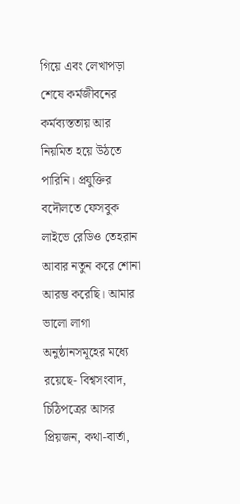গিয়ে এবং লেখাপড়া শেষে কর্মজীবনের কর্মব্যস্ততায় আর নিয়মিত হয়ে উঠতে পারিনি। প্রযুক্তির বদৌলতে ফেসবুক লাইভে রেডিও তেহরান আবার নতুন করে শোনা আরম্ভ করেছি। আমার ভালো লাগা অনুষ্ঠানসমূহের মধ্যে রয়েছে- বিশ্বসংবাদ, চিঠিপত্রের আসর প্রিয়জন, কথা-বার্তা,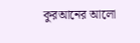কুরআনের আলো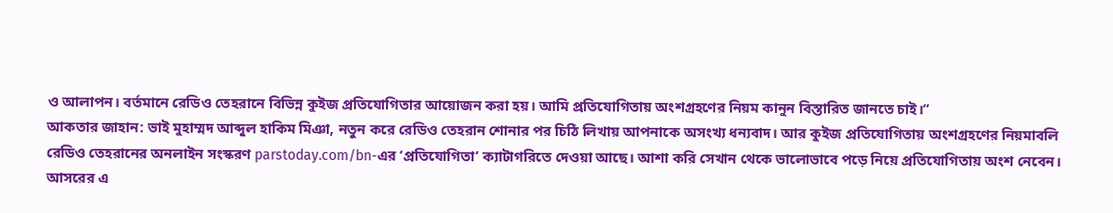ও আলাপন। বর্তমানে রেডিও তেহরানে বিভিন্ন কুইজ প্রতিযোগিতার আয়োজন করা হয়। আমি প্রতিযোগিতায় অংশগ্রহণের নিয়ম কানুন বিস্তারিত জানতে চাই।”
আকতার জাহান: ভাই মুহাম্মদ আব্দুল হাকিম মিঞা, নতুন করে রেডিও তেহরান শোনার পর চিঠি লিখায় আপনাকে অসংখ্য ধন্যবাদ। আর কুইজ প্রতিযোগিতায় অংশগ্রহণের নিয়মাবলি রেডিও তেহরানের অনলাইন সংস্করণ parstoday.com/bn-এর ‘প্রতিযোগিতা’ ক্যাটাগরিতে দেওয়া আছে। আশা করি সেখান থেকে ভালোভাবে পড়ে নিয়ে প্রতিযোগিতায় অংশ নেবেন।
আসরের এ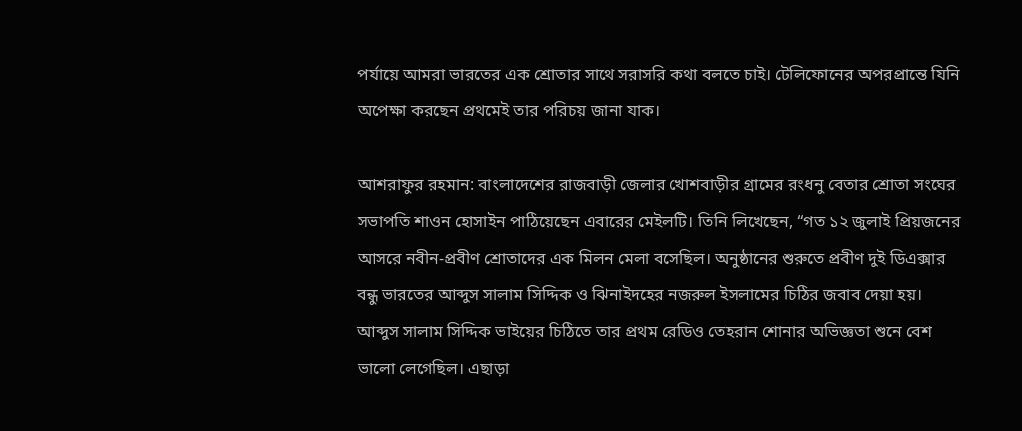পর্যায়ে আমরা ভারতের এক শ্রোতার সাথে সরাসরি কথা বলতে চাই। টেলিফোনের অপরপ্রান্তে যিনি অপেক্ষা করছেন প্রথমেই তার পরিচয় জানা যাক।

আশরাফুর রহমান: বাংলাদেশের রাজবাড়ী জেলার খোশবাড়ীর গ্রামের রংধনু বেতার শ্রোতা সংঘের সভাপতি শাওন হোসাইন পাঠিয়েছেন এবারের মেইলটি। তিনি লিখেছেন, “গত ১২ জুলাই প্রিয়জনের আসরে নবীন-প্রবীণ শ্রোতাদের এক মিলন মেলা বসেছিল। অনুষ্ঠানের শুরুতে প্রবীণ দুই ডিএক্সার বন্ধু ভারতের আব্দুস সালাম সিদ্দিক ও ঝিনাইদহের নজরুল ইসলামের চিঠির জবাব দেয়া হয়। আব্দুস সালাম সিদ্দিক ভাইয়ের চিঠিতে তার প্রথম রেডিও তেহরান শোনার অভিজ্ঞতা শুনে বেশ ভালো লেগেছিল। এছাড়া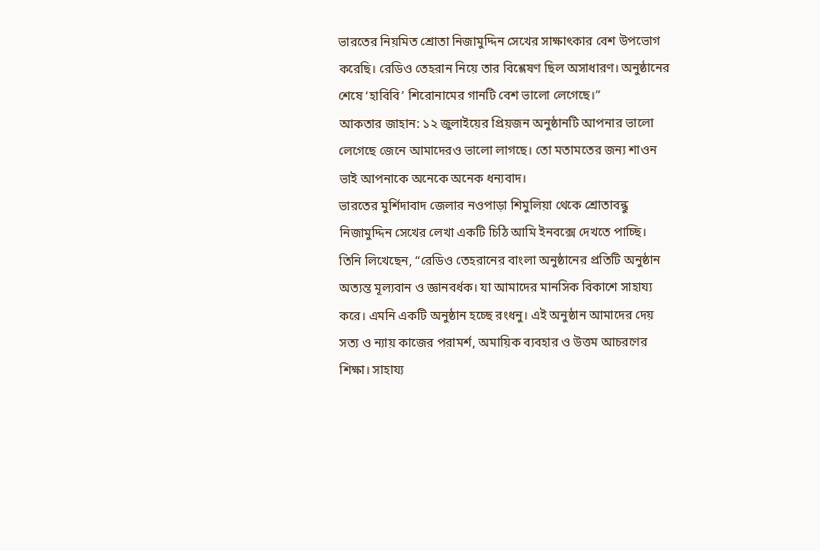ভারতের নিয়মিত শ্রোতা নিজামুদ্দিন সেখের সাক্ষাৎকার বেশ উপভোগ করেছি। রেডিও তেহরান নিয়ে তার বিশ্লেষণ ছিল অসাধারণ। অনুষ্ঠানের শেষে ‘হাবিবি’ শিরোনামের গানটি বেশ ভালো লেগেছে।”
আকতার জাহান: ১২ জুলাইয়ের প্রিয়জন অনুষ্ঠানটি আপনার ভালো লেগেছে জেনে আমাদেরও ভালো লাগছে। তো মতামতের জন্য শাওন ভাই আপনাকে অনেকে অনেক ধন্যবাদ।
ভারতের মুর্শিদাবাদ জেলার নওপাড়া শিমুলিয়া থেকে শ্রোতাবন্ধু নিজামুদ্দিন সেখের লেখা একটি চিঠি আমি ইনবক্সে দেখতে পাচ্ছি। তিনি লিখেছেন, “রেডিও তেহরানের বাংলা অনুষ্ঠানের প্রতিটি অনুষ্ঠান অত্যন্ত মূল্যবান ও জ্ঞানবর্ধক। যা আমাদের মানসিক বিকাশে সাহায্য করে। এমনি একটি অনুষ্ঠান হচ্ছে রংধনু। এই অনুষ্ঠান আমাদের দেয় সত্য ও ন্যায় কাজের পরামর্শ, অমায়িক ব্যবহার ও উত্তম আচরণের শিক্ষা। সাহায্য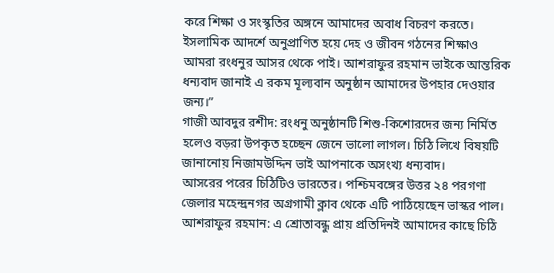করে শিক্ষা ও সংস্কৃতির অঙ্গনে আমাদের অবাধ বিচরণ করতে। ইসলামিক আদর্শে অনুপ্রাণিত হয়ে দেহ ও জীবন গঠনের শিক্ষাও আমরা রংধনুর আসর থেকে পাই। আশরাফুর রহমান ভাইকে আন্তরিক ধন্যবাদ জানাই এ রকম মূল্যবান অনুষ্ঠান আমাদের উপহার দেওয়ার জন্য।”
গাজী আবদুর রশীদ: রংধনু অনুষ্ঠানটি শিশু-কিশোরদের জন্য নির্মিত হলেও বড়রা উপকৃত হচ্ছেন জেনে ভালো লাগল। চিঠি লিখে বিষয়টি জানানোয় নিজামউদ্দিন ভাই আপনাকে অসংখ্য ধন্যবাদ।
আসরের পরের চিঠিটিও ভারতের। পশ্চিমবঙ্গের উত্তর ২৪ পরগণা জেলার মহেন্দ্রনগর অগ্রগামী ক্লাব থেকে এটি পাঠিয়েছেন ভাস্কর পাল।
আশরাফুর রহমান: এ শ্রোতাবন্ধু প্রায় প্রতিদিনই আমাদের কাছে চিঠি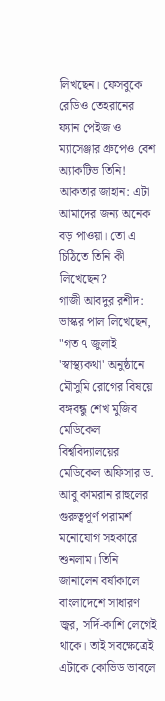লিখছেন। ফেসবুকে রেডিও তেহরানের ফ্যান পেইজ ও ম্যাসেঞ্জার গ্রুপেও বেশ অ্যাকটিভ তিনি!
আকতার জাহান: এটা আমাদের জন্য অনেক বড় পাওয়া। তো এ চিঠিতে তিনি কী লিখেছেন?
গাজী আবদুর রশীদ: ভাস্কর পাল লিখেছেন, "গত ৭ জুলাই 'স্বাস্থ্যকথা' অনুষ্ঠানে মৌসুমি রোগের বিষয়ে বঙ্গবন্ধু শেখ মুজিব মেডিকেল বিশ্ববিদ্যালয়ের মেডিকেল অফিসার ড. আবু কামরান রাহুলের গুরুত্বপূর্ণ পরামর্শ মনোযোগ সহকারে শুনলাম। তিনি জানালেন বর্ষাকালে বাংলাদেশে সাধারণ জ্বর, সর্দি-কাশি লেগেই থাকে। তাই সবক্ষেত্রেই এটাকে কোভিড ভাবলে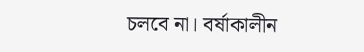চলবে না। বর্ষাকালীন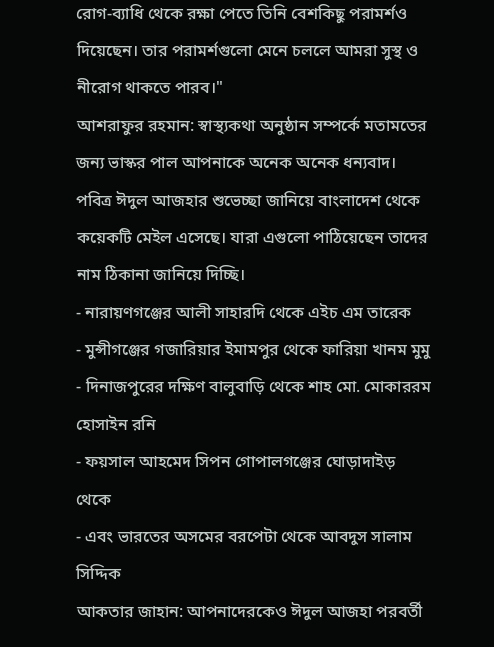রোগ-ব্যাধি থেকে রক্ষা পেতে তিনি বেশকিছু পরামর্শও দিয়েছেন। তার পরামর্শগুলো মেনে চললে আমরা সুস্থ ও নীরোগ থাকতে পারব।"
আশরাফুর রহমান: স্বাস্থ্যকথা অনুষ্ঠান সম্পর্কে মতামতের জন্য ভাস্কর পাল আপনাকে অনেক অনেক ধন্যবাদ।
পবিত্র ঈদুল আজহার শুভেচ্ছা জানিয়ে বাংলাদেশ থেকে কয়েকটি মেইল এসেছে। যারা এগুলো পাঠিয়েছেন তাদের নাম ঠিকানা জানিয়ে দিচ্ছি।
- নারায়ণগঞ্জের আলী সাহারদি থেকে এইচ এম তারেক
- মুন্সীগঞ্জের গজারিয়ার ইমামপুর থেকে ফারিয়া খানম মুমু
- দিনাজপুরের দক্ষিণ বালুবাড়ি থেকে শাহ মো. মোকাররম হোসাইন রনি
- ফয়সাল আহমেদ সিপন গোপালগঞ্জের ঘোড়াদাইড় থেকে
- এবং ভারতের অসমের বরপেটা থেকে আবদুস সালাম সিদ্দিক
আকতার জাহান: আপনাদেরকেও ঈদুল আজহা পরবর্তী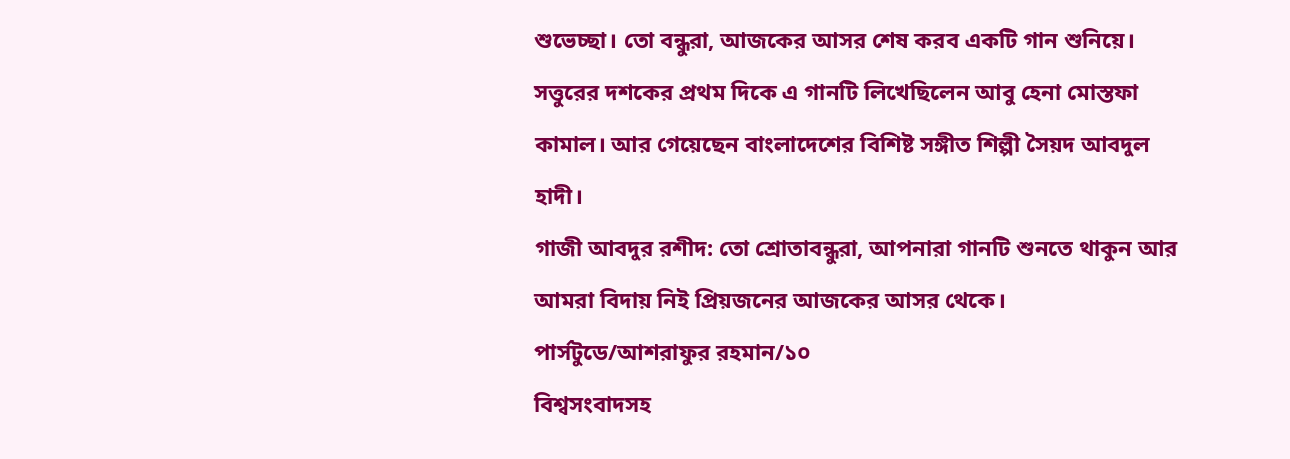শুভেচ্ছা। তো বন্ধুরা, আজকের আসর শেষ করব একটি গান শুনিয়ে। সত্তুরের দশকের প্রথম দিকে এ গানটি লিখেছিলেন আবু হেনা মোস্তফা কামাল। আর গেয়েছেন বাংলাদেশের বিশিষ্ট সঙ্গীত শিল্পী সৈয়দ আবদুল হাদী।
গাজী আবদুর রশীদ: তো শ্রোতাবন্ধুরা, আপনারা গানটি শুনতে থাকুন আর আমরা বিদায় নিই প্রিয়জনের আজকের আসর থেকে।
পার্সটুডে/আশরাফুর রহমান/১০
বিশ্বসংবাদসহ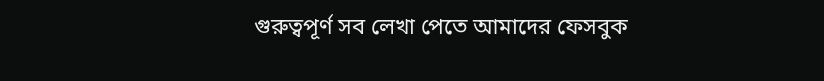গুরুত্বপূর্ণ সব লেখা পেতে আমাদের ফেসবুক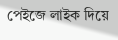পেইজে লাইক দিয়ে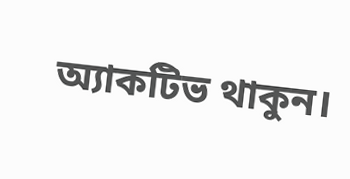অ্যাকটিভ থাকুন।